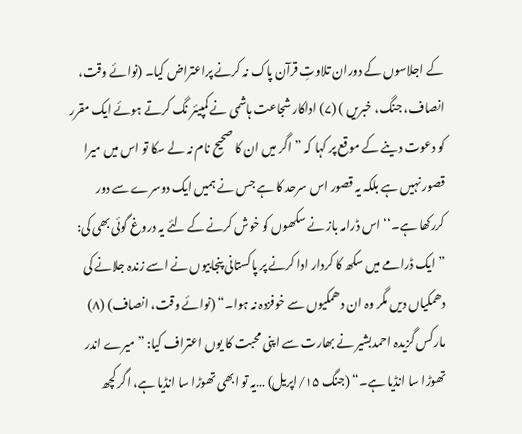کے اجلاسوں کے دوران تلاوتِ قرآن پاک نہ کرنے پراعتراض کیا۔ (نوائے وقت، انصاف، جنگ، خبریں ) (۷) اداکار شجاعت ہاشمی نے کمپیئر نگ کرتے ہوئے ایک مقرر کو دعوت دینے کے موقع پر کہا کہ ”اگر میں ان کا صحیح نام نہ لے سکا تو اس میں میرا قصور نہیں ہے بلکہ یہ قصور اس سرحد کا ہے جس نے ہمیں ایک دوسرے سے دور کررکھا ہے۔‘‘ اس ڈرامہ باز نے سکھوں کو خوش کرنے کے لئے یہ دروغ گوئی بھی کی: ” ایک ڈرامے میں سکھ کا کردار ادا کرنے پر پاکستانی پنجابیوں نے اسے زندہ جلانے کی دھمکیاں دیں مگر وہ ان دھمکیوں سے خوفزدہ نہ ہوا۔“ (نوائے وقت، انصاف) (۸) مارکس گزیدہ احمدبشیر نے بھارت سے اپنی محبت کا یوں اعتراف کیا: ” میرے اندر تھوڑا سا انڈیا ہے۔“ (جنگ ۱۵/اپریل) …یہ تو ابھی تھوڑا سا انڈیا ہے، اگر کچھ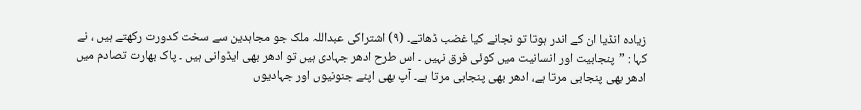زیادہ انڈیا ان کے اندر ہوتا تو نجانے کیا غضب ڈھاتے۔ (۹) اشتراکی عبداللہ ملک جو مجاہدین سے سخت کدورت رکھتے ہیں ، نے کہا : ”پنجابیت اور انسانیت میں کوئی فرق نہیں ۔ اس طرح ادھر جہادی ہیں تو ادھر بھی ایڈوانی ہیں ۔ پاک بھارت تصادم میں ادھر بھی پنجابی مرتا ہے، ادھر بھی پنجابی مرتا ہے۔ آپ بھی اپنے جنونیوں اور جہادیوں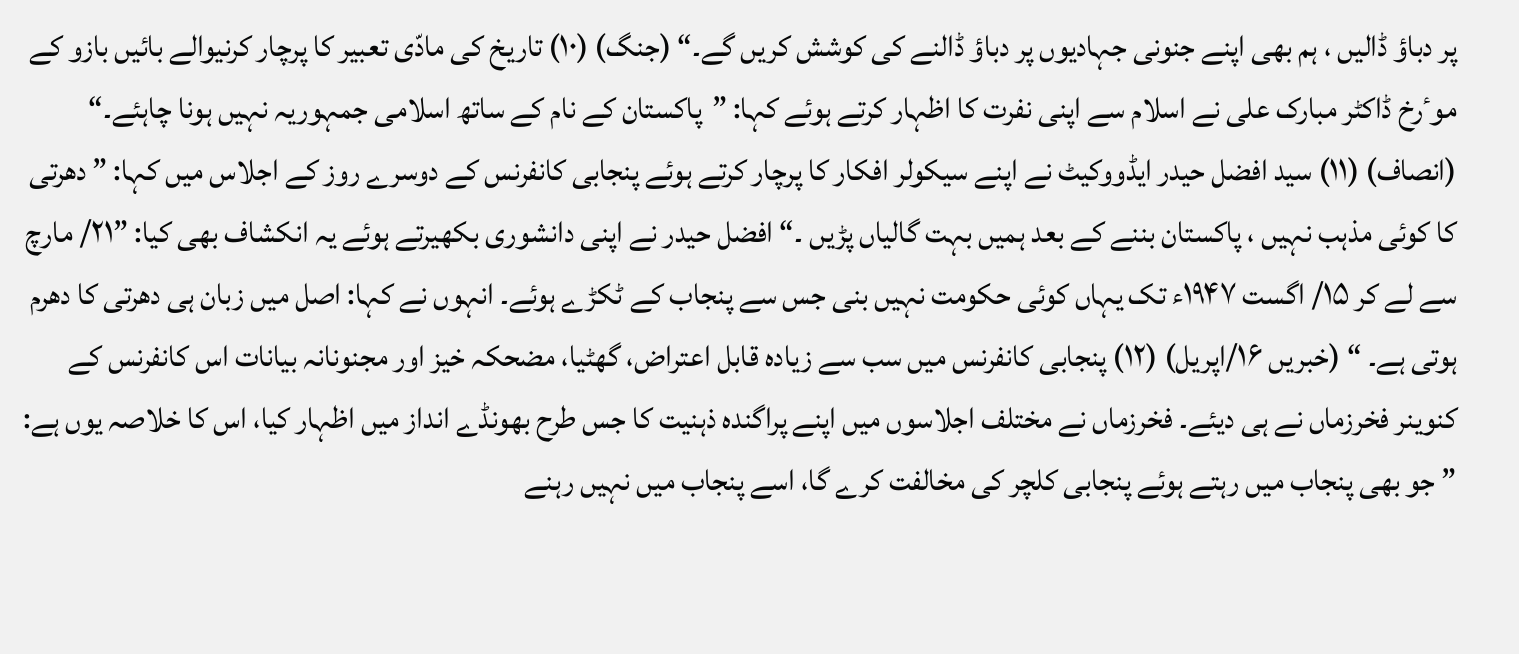پر دباؤ ڈالیں ، ہم بھی اپنے جنونی جہادیوں پر دباؤ ڈالنے کی کوشش کریں گے۔“ (جنگ) (۱۰) تاریخ کی مادّی تعبیر کا پرچار کرنیوالے بائیں بازو کے موٴرخ ڈاکٹر مبارک علی نے اسلام سے اپنی نفرت کا اظہار کرتے ہوئے کہا: ”پاکستان کے نام کے ساتھ اسلامی جمہوریہ نہیں ہونا چاہئے۔“ (انصاف) (۱۱) سید افضل حیدر ایڈووکیٹ نے اپنے سیکولر افکار کا پرچار کرتے ہوئے پنجابی کانفرنس کے دوسرے روز کے اجلاس میں کہا: ” دھرتی کا کوئی مذہب نہیں ، پاکستان بننے کے بعد ہمیں بہت گالیاں پڑیں ۔“ افضل حیدر نے اپنی دانشوری بکھیرتے ہوئے یہ انکشاف بھی کیا: ”۲۱/ مارچ سے لے کر ۱۵/ اگست ۱۹۴۷ء تک یہاں کوئی حکومت نہیں بنی جس سے پنجاب کے ٹکڑے ہوئے۔ انہوں نے کہا: اصل میں زبان ہی دھرتی کا دھرم ہوتی ہے۔ “ (خبریں ۱۶/اپریل) (۱۲) پنجابی کانفرنس میں سب سے زیادہ قابل اعتراض، گھٹیا، مضحکہ خیز اور مجنونانہ بیانات اس کانفرنس کے کنوینر فخرزماں نے ہی دیئے۔ فخرزماں نے مختلف اجلاسوں میں اپنے پراگندہ ذہنیت کا جس طرح بھونڈے انداز میں اظہار کیا، اس کا خلاصہ یوں ہے: ” جو بھی پنجاب میں رہتے ہوئے پنجابی کلچر کی مخالفت کرے گا، اسے پنجاب میں نہیں رہنے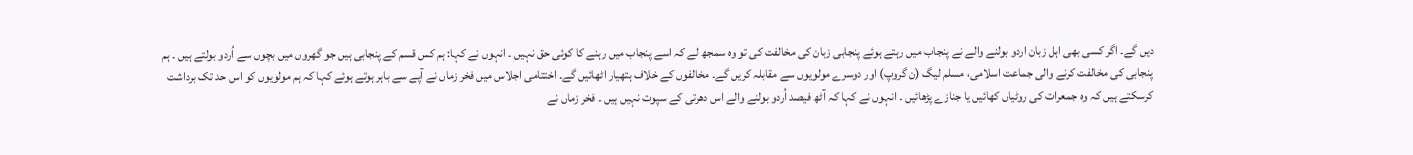دیں گے۔ اگر کسی بھی اہل زبان اردو بولنے والے نے پنجاب میں رہتے ہوئے پنجابی زبان کی مخالفت کی تو وہ سمجھ لے کہ اسے پنجاب میں رہنے کا کوئی حق نہیں ۔ انہوں نے کہا: ہم کس قسم کے پنجابی ہیں جو گھروں میں بچوں سے اُردو بولتے ہیں ۔ ہم پنجابی کی مخالفت کرنے والی جماعت اسلامی، مسلم لیگ (ن گروپ) اور دوسرے مولویوں سے مقابلہ کریں گے۔ مخالفوں کے خلاف ہتھیار اٹھائیں گے۔ اختتامی اجلاس میں فخر زماں نے آپے سے باہر ہوتے ہوئے کہا کہ ہم مولویوں کو اس حد تک برداشت کرسکتے ہیں کہ وہ جمعرات کی روٹیاں کھائیں یا جنازے پڑھائیں ۔ انہوں نے کہا کہ آٹھ فیصد اُردو بولنے والے اس دھرتی کے سپوت نہیں ہیں ۔ فخر زماں نے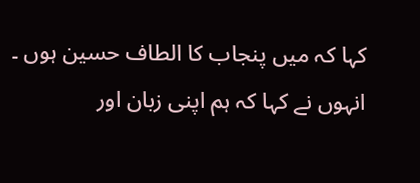کہا کہ میں پنجاب کا الطاف حسین ہوں ۔ انہوں نے کہا کہ ہم اپنی زبان اور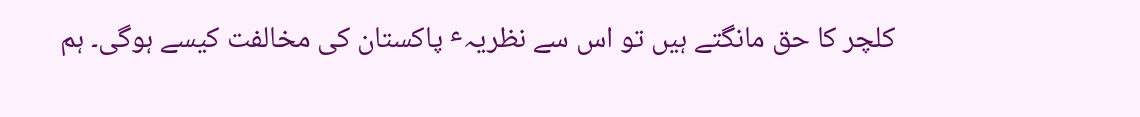کلچر کا حق مانگتے ہیں تو اس سے نظریہٴ پاکستان کی مخالفت کیسے ہوگی۔ ہم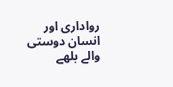رواداری اور انسان دوستی والے بلھے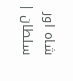شاہ اور سلطان |